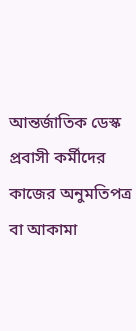আন্তর্জাতিক ডেস্ক
প্রবাসী কর্মীদের কাজের অনুমতিপত্র বা আকামা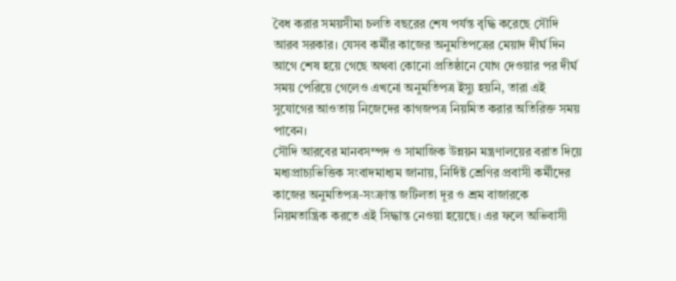বৈধ করার সময়সীমা চলতি বছরের শেষ পর্যন্ত বৃদ্ধি করেছে সৌদি আরব সরকার। যেসব কর্মীর কাজের অনুমতিপত্রের মেয়াদ দীর্ঘ দিন আগে শেষ হয়ে গেছে অথবা কোনো প্রতিষ্ঠানে যোগ দেওয়ার পর দীর্ঘ সময় পেরিয়ে গেলেও এখনো অনুমতিপত্র ইস্যু হয়নি, তারা এই সুযোগের আওতায় নিজেদের কাগজপত্র নিয়মিত করার অতিরিক্ত সময় পাবেন।
সৌদি আরবের মানবসম্পদ ও সামাজিক উন্নয়ন মন্ত্রণালয়ের বরাত দিয়ে মধ্যপ্রাচ্যভিত্তিক সংবাদমাধ্যম জানায়, নির্দিষ্ট শ্রেণির প্রবাসী কর্মীদের কাজের অনুমতিপত্র-সংক্রান্ত জটিলতা দূর ও শ্রম বাজারকে নিয়মতান্ত্রিক করতে এই সিদ্ধান্ত নেওয়া হয়েছে। এর ফলে অভিবাসী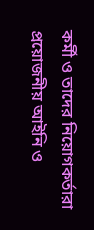কর্মী ও তাদের নিয়োগকর্তারা প্রয়োজনীয় আইনি ও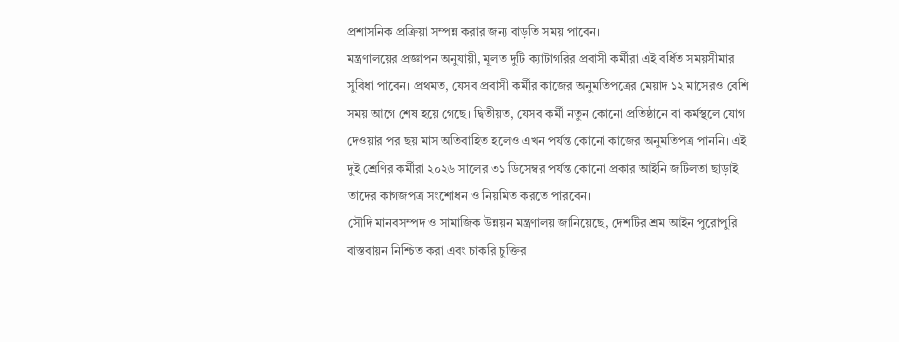প্রশাসনিক প্রক্রিয়া সম্পন্ন করার জন্য বাড়তি সময় পাবেন।
মন্ত্রণালয়ের প্রজ্ঞাপন অনুযায়ী, মূলত দুটি ক্যাটাগরির প্রবাসী কর্মীরা এই বর্ধিত সময়সীমার সুবিধা পাবেন। প্রথমত, যেসব প্রবাসী কর্মীর কাজের অনুমতিপত্রের মেয়াদ ১২ মাসেরও বেশি সময় আগে শেষ হয়ে গেছে। দ্বিতীয়ত, যেসব কর্মী নতুন কোনো প্রতিষ্ঠানে বা কর্মস্থলে যোগ দেওয়ার পর ছয় মাস অতিবাহিত হলেও এখন পর্যন্ত কোনো কাজের অনুমতিপত্র পাননি। এই দুই শ্রেণির কর্মীরা ২০২৬ সালের ৩১ ডিসেম্বর পর্যন্ত কোনো প্রকার আইনি জটিলতা ছাড়াই তাদের কাগজপত্র সংশোধন ও নিয়মিত করতে পারবেন।
সৌদি মানবসম্পদ ও সামাজিক উন্নয়ন মন্ত্রণালয় জানিয়েছে, দেশটির শ্রম আইন পুরোপুরি বাস্তবায়ন নিশ্চিত করা এবং চাকরি চুক্তির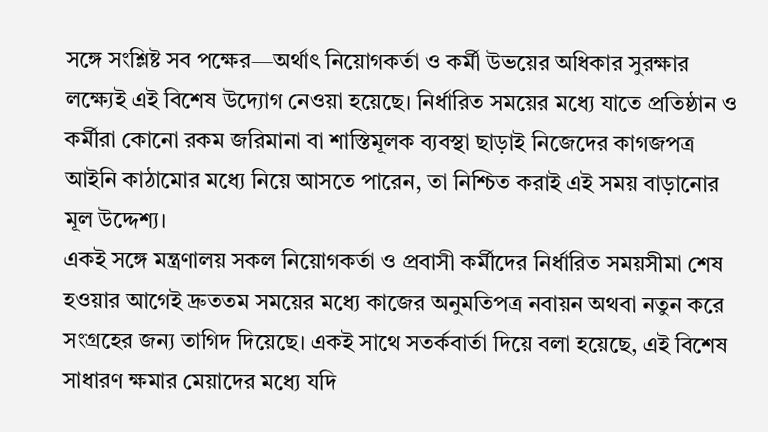সঙ্গে সংশ্লিষ্ট সব পক্ষের—অর্থাৎ নিয়োগকর্তা ও কর্মী উভয়ের অধিকার সুরক্ষার লক্ষ্যেই এই বিশেষ উদ্যোগ নেওয়া হয়েছে। নির্ধারিত সময়ের মধ্যে যাতে প্রতিষ্ঠান ও কর্মীরা কোনো রকম জরিমানা বা শাস্তিমূলক ব্যবস্থা ছাড়াই নিজেদের কাগজপত্র আইনি কাঠামোর মধ্যে নিয়ে আসতে পারেন, তা নিশ্চিত করাই এই সময় বাড়ানোর মূল উদ্দেশ্য।
একই সঙ্গে মন্ত্রণালয় সকল নিয়োগকর্তা ও প্রবাসী কর্মীদের নির্ধারিত সময়সীমা শেষ হওয়ার আগেই দ্রুততম সময়ের মধ্যে কাজের অনুমতিপত্র নবায়ন অথবা নতুন করে সংগ্রহের জন্য তাগিদ দিয়েছে। একই সাথে সতর্কবার্তা দিয়ে বলা হয়েছে, এই বিশেষ সাধারণ ক্ষমার মেয়াদের মধ্যে যদি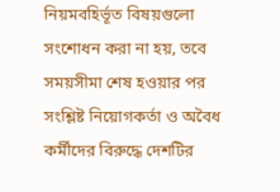নিয়মবহির্ভূত বিষয়গুলো সংশোধন করা না হয়, তবে সময়সীমা শেষ হওয়ার পর সংশ্লিষ্ট নিয়োগকর্তা ও অবৈধ কর্মীদের বিরুদ্ধে দেশটির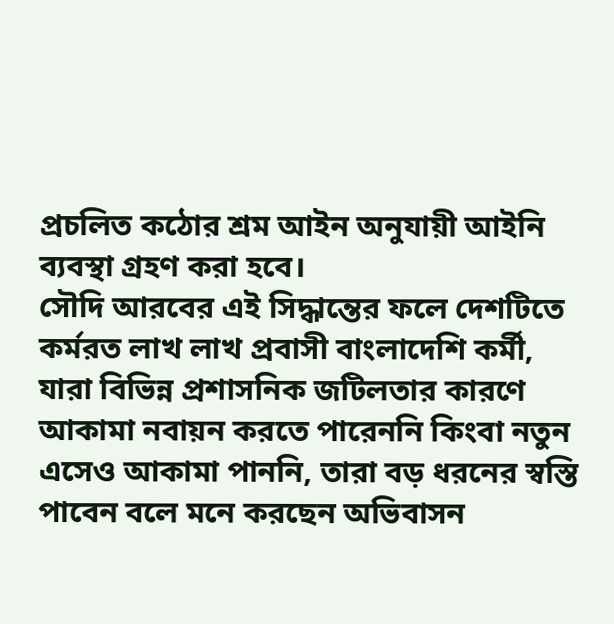প্রচলিত কঠোর শ্রম আইন অনুযায়ী আইনি ব্যবস্থা গ্রহণ করা হবে।
সৌদি আরবের এই সিদ্ধান্তের ফলে দেশটিতে কর্মরত লাখ লাখ প্রবাসী বাংলাদেশি কর্মী, যারা বিভিন্ন প্রশাসনিক জটিলতার কারণে আকামা নবায়ন করতে পারেননি কিংবা নতুন এসেও আকামা পাননি, তারা বড় ধরনের স্বস্তি পাবেন বলে মনে করছেন অভিবাসন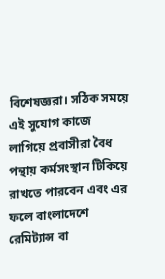বিশেষজ্ঞরা। সঠিক সময়ে এই সুযোগ কাজে লাগিয়ে প্রবাসীরা বৈধ পন্থায় কর্মসংস্থান টিকিয়ে রাখতে পারবেন এবং এর ফলে বাংলাদেশে রেমিট্যান্স বা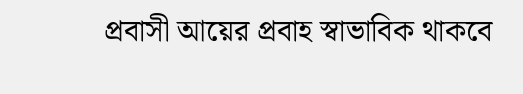প্রবাসী আয়ের প্রবাহ স্বাভাবিক থাকবে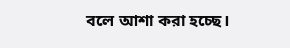বলে আশা করা হচ্ছে।